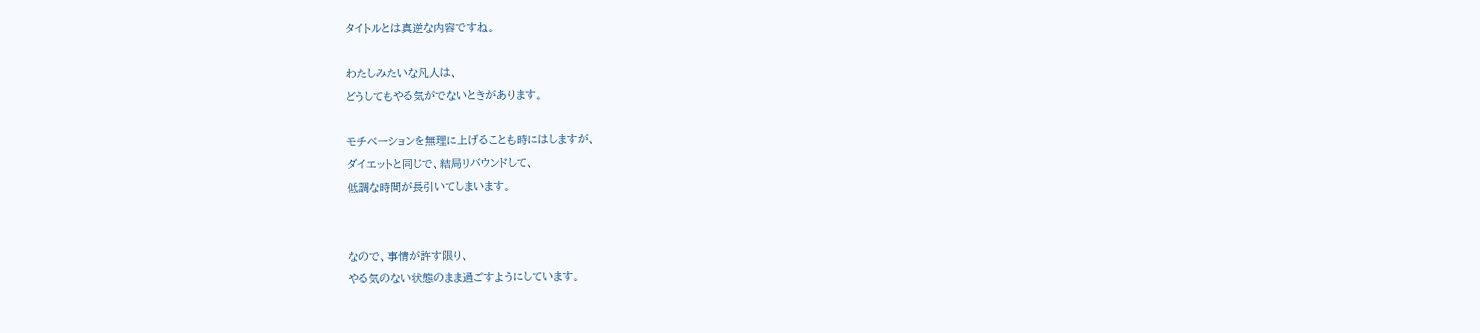タイトルとは真逆な内容ですね。

わたしみたいな凡人は、
どうしてもやる気がでないときがあります。

モチベーションを無理に上げることも時にはしますが、
ダイエットと同じで、結局リバウンドして、
低調な時間が長引いてしまいます。


なので、事情が許す限り、
やる気のない状態のまま過ごすようにしています。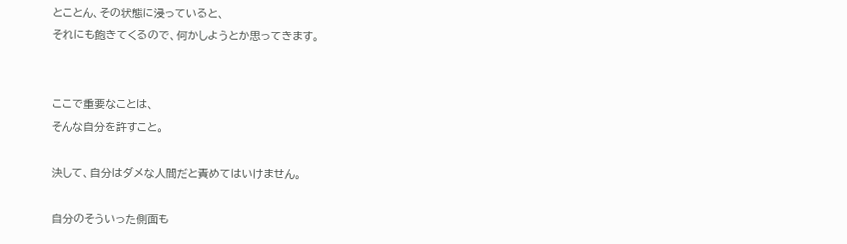とことん、その状態に浸っていると、
それにも飽きてくるので、何かしようとか思ってきます。


ここで重要なことは、
そんな自分を許すこと。

決して、自分はダメな人間だと責めてはいけません。

自分のそういった側面も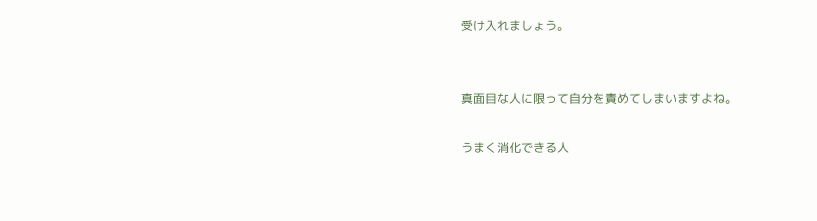受け入れましょう。


真面目な人に限って自分を責めてしまいますよね。

うまく消化できる人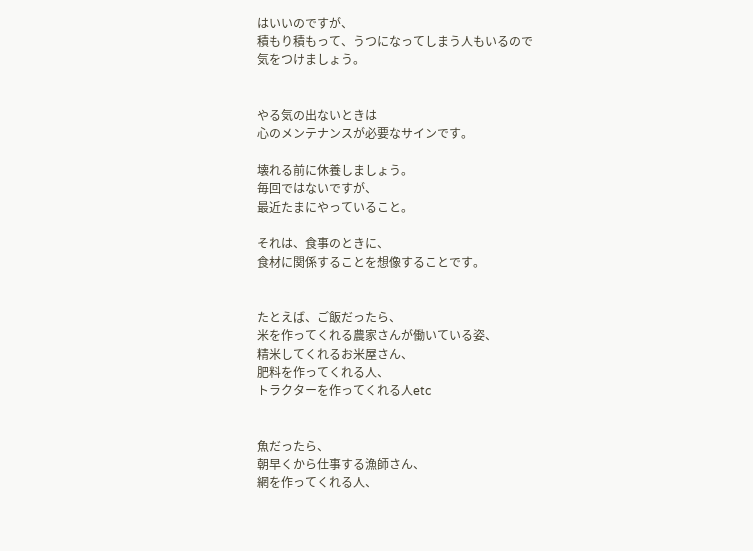はいいのですが、
積もり積もって、うつになってしまう人もいるので
気をつけましょう。


やる気の出ないときは
心のメンテナンスが必要なサインです。

壊れる前に休養しましょう。
毎回ではないですが、
最近たまにやっていること。

それは、食事のときに、
食材に関係することを想像することです。


たとえば、ご飯だったら、
米を作ってくれる農家さんが働いている姿、
精米してくれるお米屋さん、
肥料を作ってくれる人、
トラクターを作ってくれる人etc


魚だったら、
朝早くから仕事する漁師さん、
網を作ってくれる人、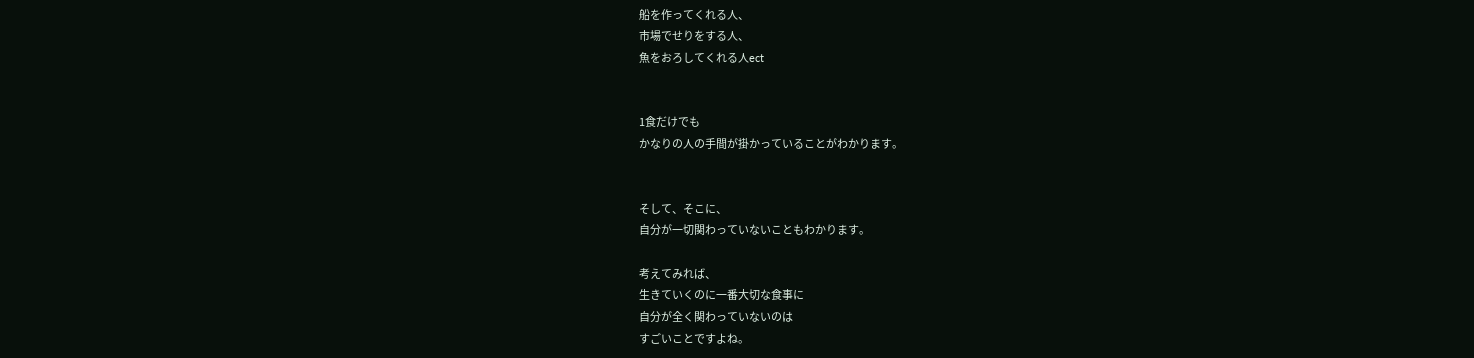船を作ってくれる人、
市場でせりをする人、
魚をおろしてくれる人ect


1食だけでも
かなりの人の手間が掛かっていることがわかります。


そして、そこに、
自分が一切関わっていないこともわかります。

考えてみれば、
生きていくのに一番大切な食事に
自分が全く関わっていないのは
すごいことですよね。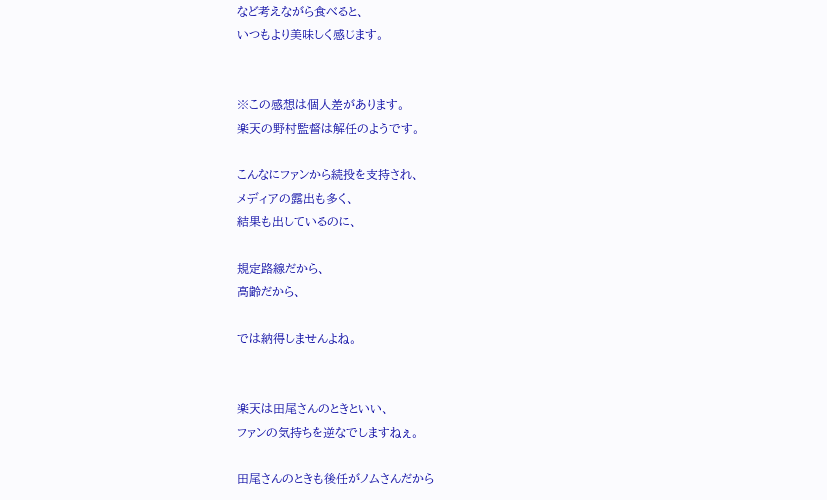など考えながら食べると、
いつもより美味しく感じます。


※この感想は個人差があります。
楽天の野村監督は解任のようです。

こんなにファンから続投を支持され、
メディアの露出も多く、
結果も出しているのに、

規定路線だから、
高齢だから、

では納得しませんよね。


楽天は田尾さんのときといい、
ファンの気持ちを逆なでしますねぇ。

田尾さんのときも後任がノムさんだから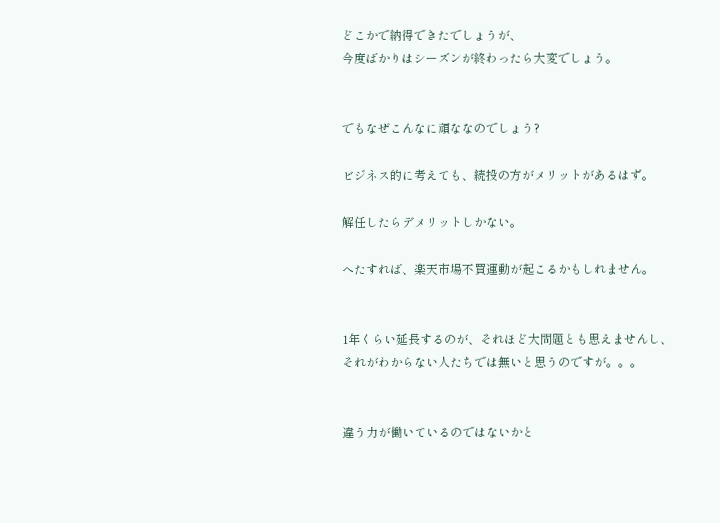どこかで納得できたでしょうが、
今度ばかりはシーズンが終わったら大変でしょう。


でもなぜこんなに頑ななのでしょう?

ビジネス的に考えても、続投の方がメリットがあるはず。

解任したらデメリットしかない。

へたすれば、楽天市場不買運動が起こるかもしれません。


1年くらい延長するのが、それほど大問題とも思えませんし、
それがわからない人たちでは無いと思うのですが。。。


違う力が働いているのではないかと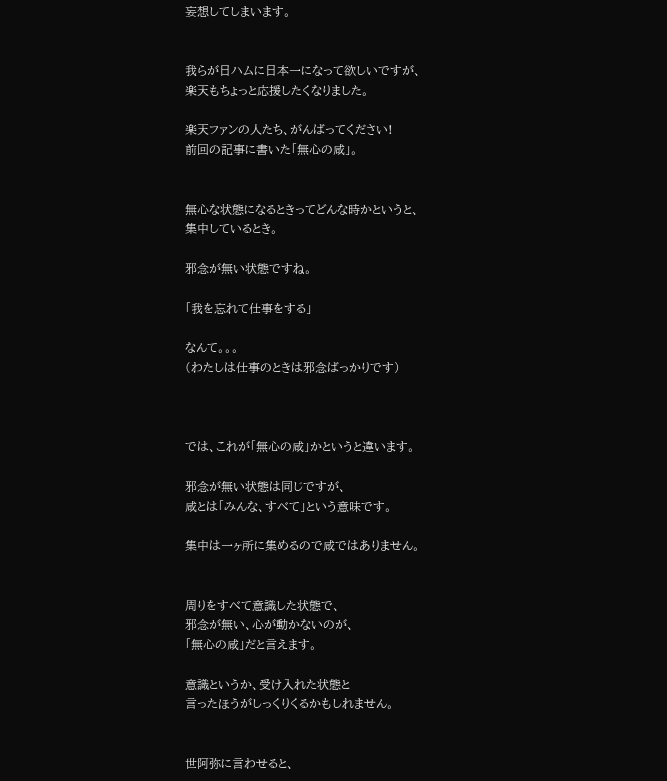妄想してしまいます。


我らが日ハムに日本一になって欲しいですが、
楽天もちょっと応援したくなりました。

楽天ファンの人たち、がんばってください!
前回の記事に書いた「無心の咸」。


無心な状態になるときってどんな時かというと、
集中しているとき。

邪念が無い状態ですね。

「我を忘れて仕事をする」

なんて。。。
(わたしは仕事のときは邪念ばっかりです)



では、これが「無心の咸」かというと違います。

邪念が無い状態は同じですが、
咸とは「みんな、すべて」という意味です。

集中は一ヶ所に集めるので咸ではありません。


周りをすべて意識した状態で、
邪念が無い、心が動かないのが、
「無心の咸」だと言えます。

意識というか、受け入れた状態と
言ったほうがしっくりくるかもしれません。


世阿弥に言わせると、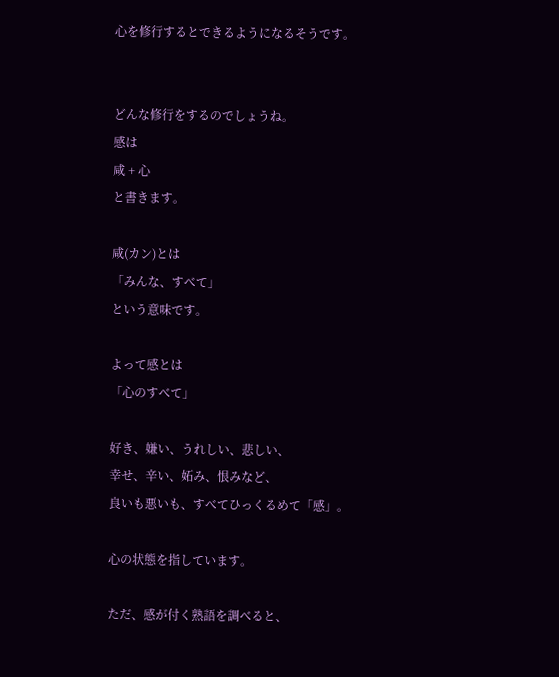心を修行するとできるようになるそうです。


どんな修行をするのでしょうね。
感は
咸 + 心
と書きます。

咸(カン)とは
「みんな、すべて」
という意味です。

よって感とは
「心のすべて」

好き、嫌い、うれしい、悲しい、
幸せ、辛い、妬み、恨みなど、
良いも悪いも、すべてひっくるめて「感」。

心の状態を指しています。

ただ、感が付く熟語を調べると、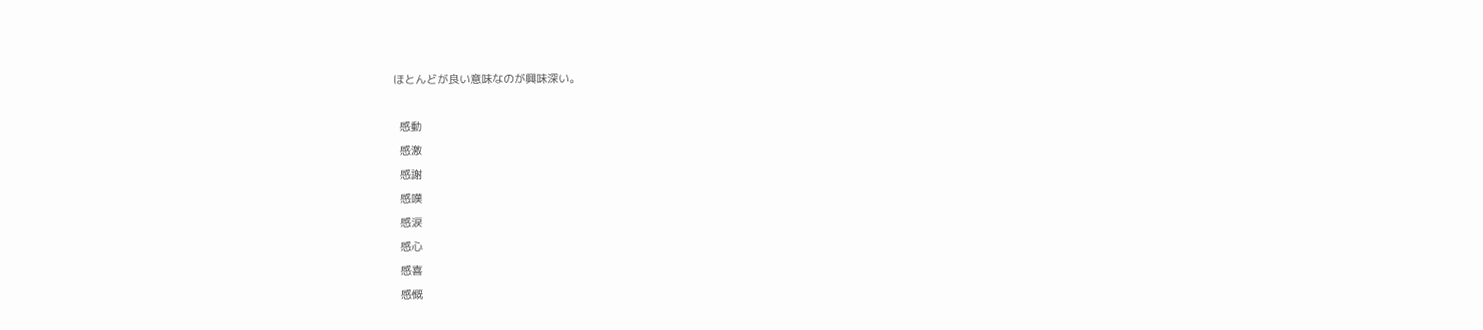ほとんどが良い意味なのが興味深い。

  感動
  感激
  感謝
  感嘆
  感涙
  感心
  感喜
  感慨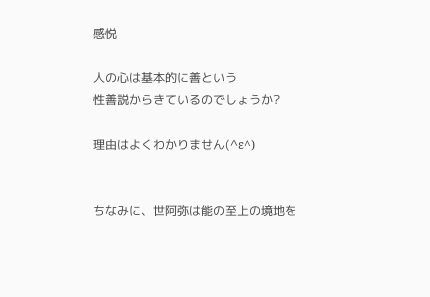感悦

人の心は基本的に善という
性善説からきているのでしょうか?

理由はよくわかりません(^ε^)


ちなみに、世阿弥は能の至上の境地を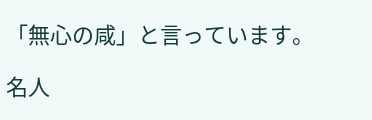「無心の咸」と言っています。

名人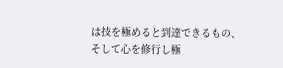は技を極めると到達できるもの、
そして心を修行し極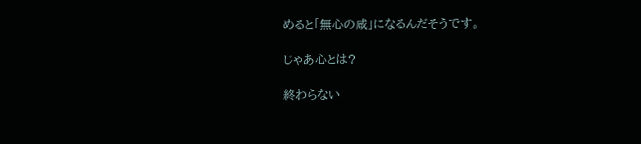めると「無心の咸」になるんだそうです。

じゃあ心とは?

終わらない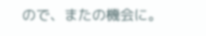ので、またの機会に。